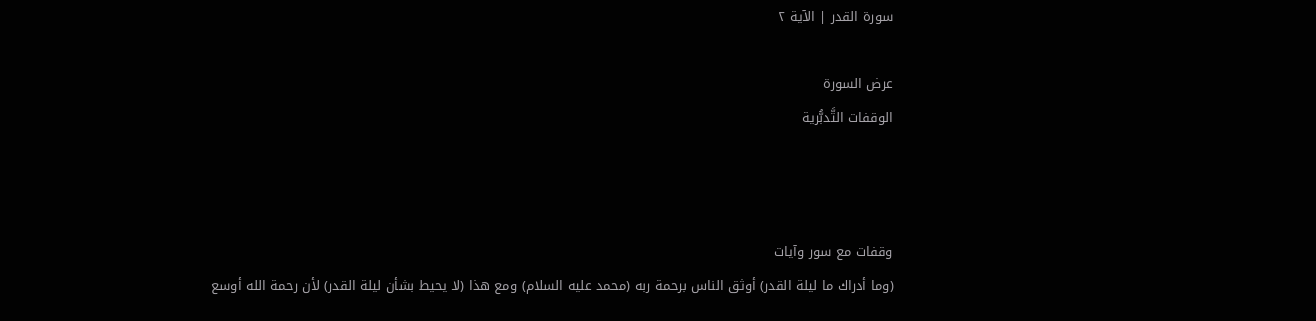سورة القدر | الآية ٢

عرض السورة
الوقفات التَّدبُّرية



وقفات مع سور وآيات
(وما أدراك ما ليلة القدر) أوثق الناس برحمة ربه (محمد عليه السلام) ومع هذا (لا يحيط بشأن ليلة القدر) لأن رحمة الله أوسع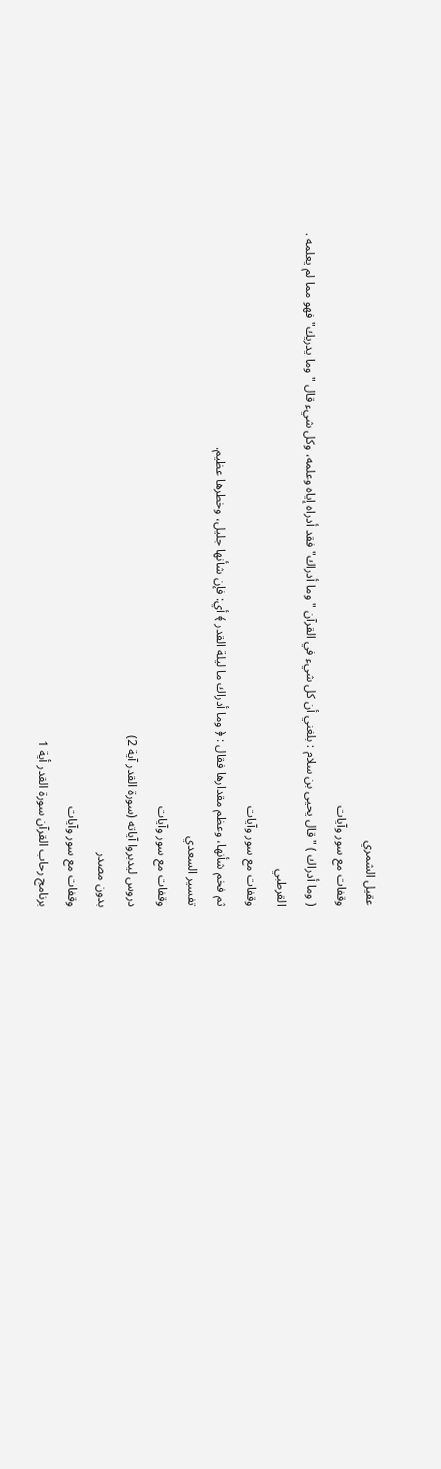عقيل الشمري
وقفات مع سور وآيات
( وما أدراك ) "قال يحيى بن سلام : بلغني أن كل شيء في القرآن "وما أدراك" فقد أدراه إياه وعلمه، وكل شيء قال "وما يدريك" فهو مما لم يعلمه .
القرطبي
وقفات مع سور وآيات
ثم فخم شأنها، وعظم مقدارها فقال : ﴿ وما أدراك ما ليلة القدر ﴾ أي: فإن شأنها جليل، وخطرها عظيم.
تفسير السعدي
وقفات مع سور وآيات
دروس ليدبروا آياته (سورة القدر آية 2)
بدون مصدر
وقفات مع سور وآيات
برنامج رحاب القرآن سورة القدر أية 1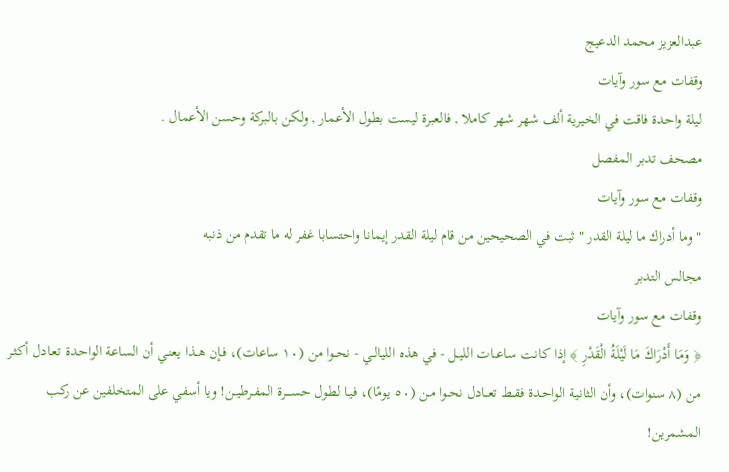عبدالعزيز محمد الدعيج
وقفات مع سور وآيات
ليلة واحدة فاقت في الخيرية ألف شهر شهر كاملا , فالعبرة ليست بطول الأعمار , ولكن بالبركة وحسن الأعمال .
مصحف تدبر المفصل
وقفات مع سور وآيات
" وما أدراك ما ليلة القدر " ثبت في الصحيحين من قام ليلة القدر إيمانا واحتسابا غفر له ما تقدم من ذنبه
مجالس التدبر
وقفات مع سور وآيات
﴿ وَمَا أَدْرَاكَ مَا لَيْلَةُ الْقَدْرِ ﴾ إذا كانـت ساعــات الليــل - في هذه الليالــي - نحــوا من (١٠ ساعات)، فـإن هــذا يعنـي أن الساعة الواحـدة تعـادل أكثـر من (٨ سنوات)، وأن الثانيـة الواحـدة فقــط تعــادل نحــوا مـن (٥٠ يومًا)، فيـا لطـول حســــرة المفـرطيــن! ويا أسفي على المتخلفين عن ركب المشمرين!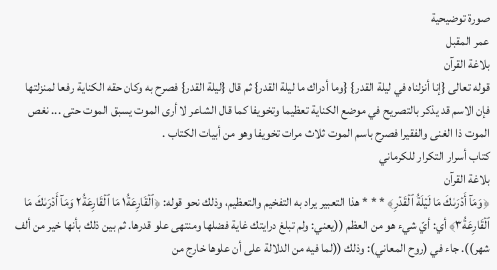صورة توضيحية
عمر المقبل
بلاغة القرآن
قوله تعالى {إنا أنزلناه في ليلة القدر} {وما أدراك ما ليلة القدر} ثم قال {ليلة القدر} فصرح به وكان حقه الكناية رفعا لمنزلتها فإن الاسم قد يذكر بالتصريح في موضع الكناية تعظيما وتخويفا كما قال الشاعر لا أرى الموت يسبق الموت حتى ... نغص الموت ذا الغنى والفقيرا فصرح باسم الموت ثلاث مرات تخويفا وهو من أبيات الكتاب .
كتاب أسرار التكرار للكرماني
بلاغة القرآن
﴿وَمَآ أَدۡرَىٰكَ مَا لَيۡلَةُ ٱلۡقَدۡرِ﴾ * * * هذا التعبير يراد به التفخيم والتعظيم، وذلك نحو قوله: ﴿ٱلۡقَارِعَةُ١ مَا ٱلۡقَارِعَةُ٢ وَمَآ أَدۡرَىٰكَ مَا ٱلۡقَارِعَةُ٣﴾ أي: أيّ شيء هو من العظم ((يعني: ولم تبلغ درايتك غاية فضلها ومنتهى علو قدرها. ثم بين ذلك بأنها خير من ألف شهر)). جاء في (روح المعاني): وذلك ((لما فيه من الدلالة على أن علوها خارج من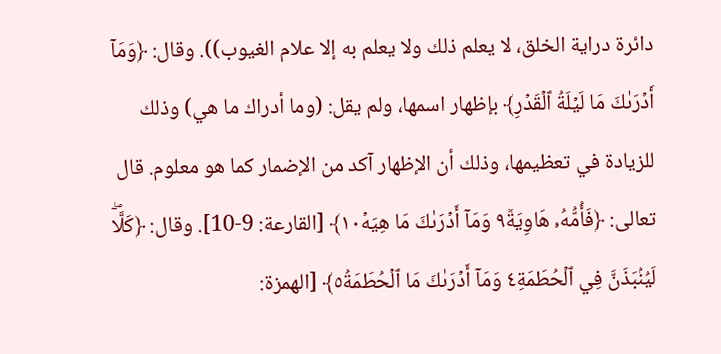دائرة دراية الخلق، لا يعلم ذلك ولا يعلم به إلا علام الغيوب)). وقال: ﴿وَمَآ أَدۡرَىٰكَ مَا لَيۡلَةُ ٱلۡقَدۡرِ﴾ بإظهار اسمها، ولم يقل: (وما أدراك ما هي) وذلك للزيادة في تعظيمها، وذلك أن الإظهار آكد من الإضمار كما هو معلوم. قال تعالى: ﴿فَأُمُّهُۥ هَاوِيَةٞ٩ وَمَآ أَدۡرَىٰكَ مَا هِيَهۡ١٠﴾ [القارعة: 9-10]. وقال: ﴿كَلَّاۖ لَيُنۢبَذَنَّ فِي ٱلۡحُطَمَةِ٤ وَمَآ أَدۡرَىٰكَ مَا ٱلۡحُطَمَةُ٥﴾ [الهمزة: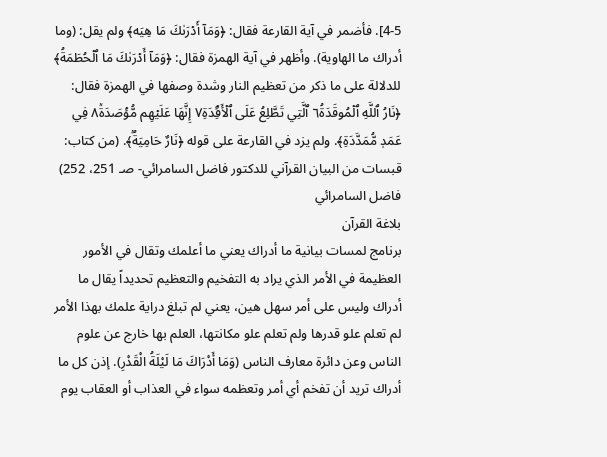4-5]. فأضمر في آية القارعة فقال: ﴿وَمَآ أَدۡرَىٰكَ مَا هِيَه﴾ ولم يقل: (وما أدراك ما الهاوية). وأظهر في آية الهمزة فقال: ﴿وَمَآ أَدۡرَىٰكَ مَا ٱلۡحُطَمَةُ﴾ للدلالة على ما ذكر من تعظيم النار وشدة وصفها في الهمزة فقال: ﴿نَارُ ٱللَّهِ ٱلۡمُوقَدَةُ٦ ٱلَّتِي تَطَّلِعُ عَلَى ٱلۡأَفۡ‍ِٔدَةِ٧ إِنَّهَا عَلَيۡهِم مُّؤۡصَدَةٞ٨ فِي عَمَدٖ مُّمَدَّدَةِ﴾. ولم يزد في القارعة على قوله ﴿نَارٌ حَامِيَةُۢ﴾. (من كتاب: قبسات من البيان القرآني للدكتور فاضل السامرائي- صـ 251، 252)
فاضل السامرائي
بلاغة القرآن
برنامج لمسات بيانية ما أدراك يعني ما أعلمك وتقال في الأمور العظيمة في الأمر الذي يراد به التفخيم والتعظيم تحديداً يقال ما أدراك وليس على أمر سهل هين، يعني لم تبلغ دراية علمك بهذا الأمر لم تعلم علو قدرها ولم تعلم علو مكانتها، العلم بها خارج عن علوم الناس وعن دائرة معارف الناس (وَمَا أَدْرَاكَ مَا لَيْلَةُ الْقَدْرِ). إذن كل ما أدراك تريد أن تفخم أي أمر وتعظمه سواء في العذاب أو العقاب يوم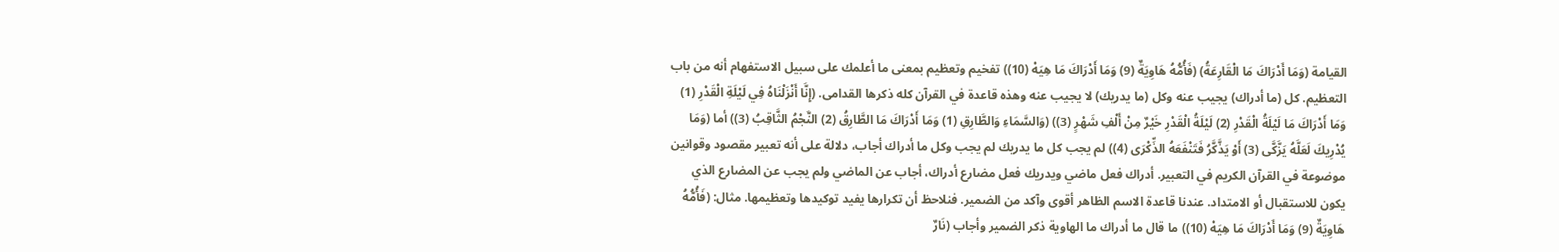القيامة (وَمَا أَدْرَاكَ مَا الْقَارِعَةُ) (فَأُمُّهُ هَاوِيَةٌ (9) وَمَا أَدْرَاكَ مَا هِيَهْ (10)) تفخيم وتعظيم بمعنى ما أعلمك على سبيل الاستفهام أنه من باب التعظيم. كل (ما أدراك) يجيب عنه وكل (ما يدريك) لا يجيب عنه وهذه قاعدة في القرآن كله ذكرها القدامى. (إِنَّا أَنْزَلْنَاهُ فِي لَيْلَةِ الْقَدْرِ (1) وَمَا أَدْرَاكَ مَا لَيْلَةُ الْقَدْرِ (2) لَيْلَةُ الْقَدْرِ خَيْرٌ مِنْ أَلْفِ شَهْرٍ (3)) (وَالسَّمَاءِ وَالطَّارِقِ (1) وَمَا أَدْرَاكَ مَا الطَّارِقُ (2) النَّجْمُ الثَّاقِبُ (3)) أما (وَمَا يُدْرِيكَ لَعَلَّهُ يَزَّكَّى (3) أَوْ يَذَّكَّرُ فَتَنْفَعَهُ الذِّكْرَى (4)) لم يجب كل ما يدريك لم يجب وكل ما أدراك أجاب، دلالة على أنه تعبير مقصود وقوانين موضوعة في القرآن الكريم في التعبير. أدراك فعل ماضي ويدريك فعل مضارع أدراك، أجاب عن الماضي ولم يجب عن المضارع الذي يكون للاستقبال أو الامتداد. عندنا قاعدة الاسم الظاهر أقوى وآكد من الضمير. فنلاحظ أن تكرارها يفيد توكيدها وتعظيمها. مثال: (فَأُمُّهُ هَاوِيَةٌ (9) وَمَا أَدْرَاكَ مَا هِيَهْ (10)) ما قال ما أدراك ما الهاوية ذكر الضمير وأجاب (نَارٌ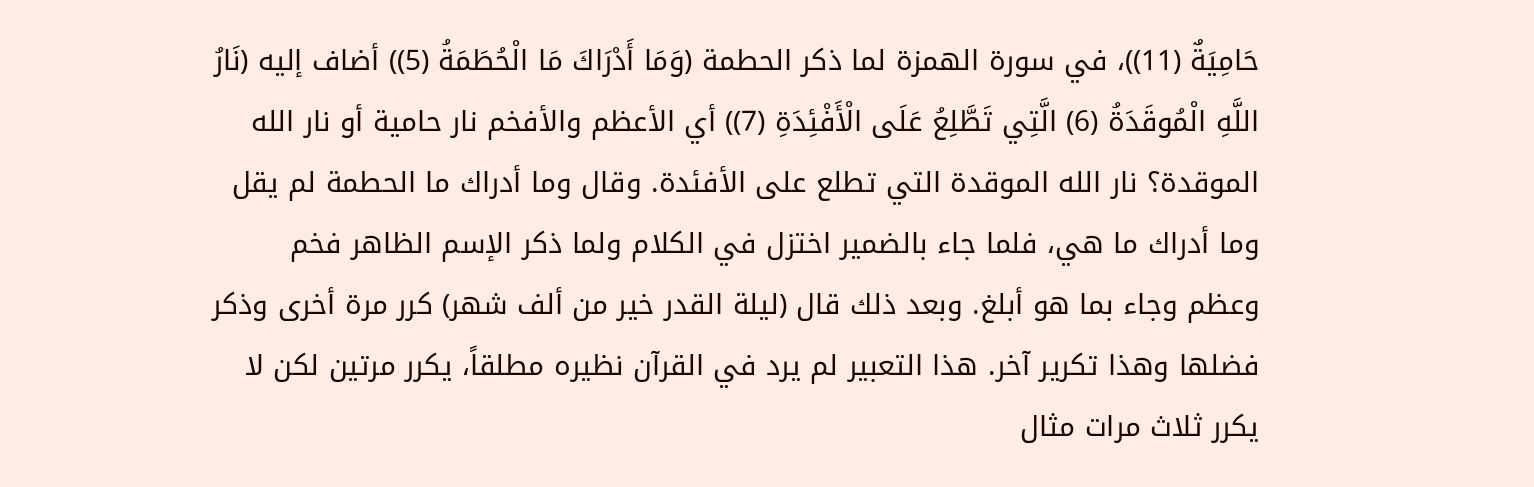حَامِيَةٌ (11))، في سورة الهمزة لما ذكر الحطمة (وَمَا أَدْرَاكَ مَا الْحُطَمَةُ (5)) أضاف إليه (نَارُ اللَّهِ الْمُوقَدَةُ (6) الَّتِي تَطَّلِعُ عَلَى الْأَفْئِدَةِ (7)) أي الأعظم والأفخم نار حامية أو نار الله الموقدة؟ نار الله الموقدة التي تطلع على الأفئدة. وقال وما أدراك ما الحطمة لم يقل وما أدراك ما هي، فلما جاء بالضمير اختزل في الكلام ولما ذكر الإسم الظاهر فخم وعظم وجاء بما هو أبلغ. وبعد ذلك قال (ليلة القدر خير من ألف شهر) كرر مرة أخرى وذكر فضلها وهذا تكرير آخر. هذا التعبير لم يرد في القرآن نظيره مطلقاً، يكرر مرتين لكن لا يكرر ثلاث مرات مثال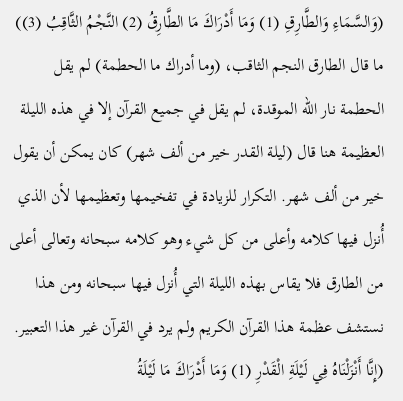(وَالسَّمَاءِ وَالطَّارِقِ (1) وَمَا أَدْرَاكَ مَا الطَّارِقُ (2) النَّجْمُ الثَّاقِبُ (3)) ما قال الطارق النجم الثاقب، (وما أدراك ما الحطمة) لم يقل الحطمة نار الله الموقدة، لم يقل في جميع القرآن إلا في هذه الليلة العظيمة هنا قال (ليلة القدر خير من ألف شهر) كان يمكن أن يقول خير من ألف شهر. التكرار للزيادة في تفخيمها وتعظيمها لأن الذي أُنزل فيها كلامه وأعلى من كل شيء وهو كلامه سبحانه وتعالى أعلى من الطارق فلا يقاس بهذه الليلة التي أُنزل فيها سبحانه ومن هذا نستشف عظمة هذا القرآن الكريم ولم يرد في القرآن غير هذا التعبير. (إِنَّا أَنْزَلْنَاهُ فِي لَيْلَةِ الْقَدْرِ (1) وَمَا أَدْرَاكَ مَا لَيْلَةُ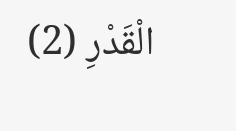الْقَدْرِ (2)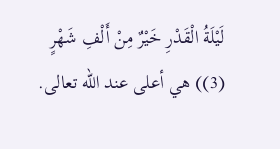لَيْلَةُ الْقَدْرِ خَيْرٌ مِنْ أَلْفِ شَهْرٍ (3)) هي أعلى عند الله تعالى.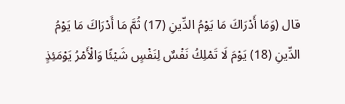قال (وَمَا أَدْرَاكَ مَا يَوْمُ الدِّينِ (17) ثُمَّ مَا أَدْرَاكَ مَا يَوْمُ الدِّينِ (18) يَوْمَ لَا تَمْلِكُ نَفْسٌ لِنَفْسٍ شَيْئًا وَالْأَمْرُ يَوْمَئِذٍ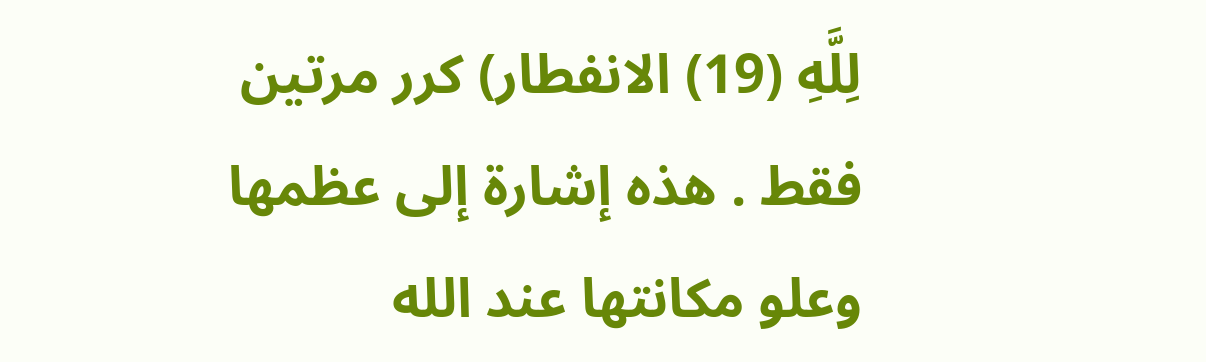لِلَّهِ (19) الانفطار) كرر مرتين فقط . هذه إشارة إلى عظمها وعلو مكانتها عند الله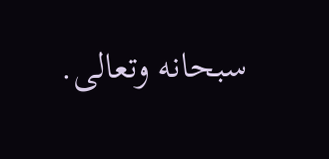سبحانه وتعالى.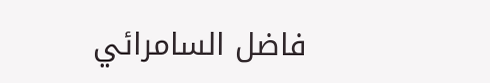فاضل السامرائي